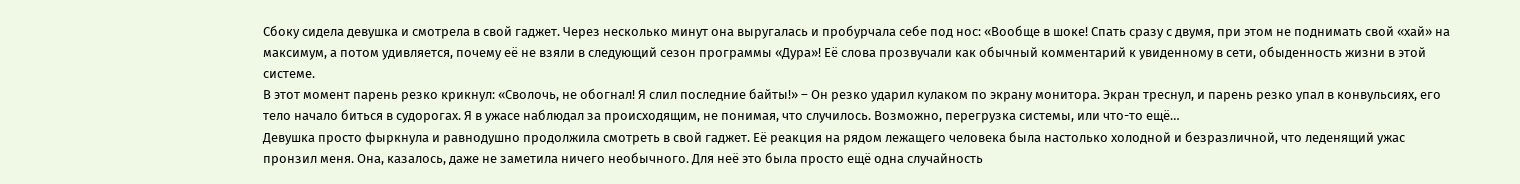Сбоку сидела девушка и смотрела в свой гаджет. Через несколько минут она выругалась и пробурчала себе под нос: «Вообще в шоке! Спать сразу с двумя, при этом не поднимать свой «хай» на максимум, а потом удивляется, почему её не взяли в следующий сезон программы «Дура»! Её слова прозвучали как обычный комментарий к увиденному в сети, обыденность жизни в этой системе.
В этот момент парень резко крикнул: «Сволочь, не обогнал! Я слил последние байты!» – Он резко ударил кулаком по экрану монитора. Экран треснул, и парень резко упал в конвульсиях, его тело начало биться в судорогах. Я в ужасе наблюдал за происходящим, не понимая, что случилось. Возможно, перегрузка системы, или что-то ещё…
Девушка просто фыркнула и равнодушно продолжила смотреть в свой гаджет. Её реакция на рядом лежащего человека была настолько холодной и безразличной, что леденящий ужас пронзил меня. Она, казалось, даже не заметила ничего необычного. Для неё это была просто ещё одна случайность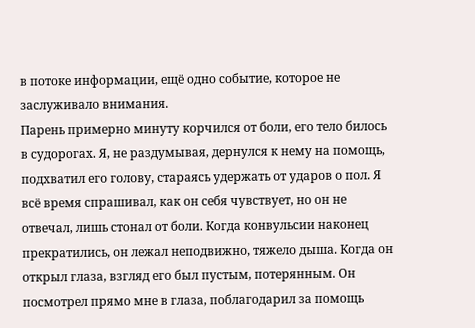в потоке информации, ещё одно событие, которое не заслуживало внимания.
Парень примерно минуту корчился от боли, его тело билось в судорогах. Я, не раздумывая, дернулся к нему на помощь, подхватил его голову, стараясь удержать от ударов о пол. Я всё время спрашивал, как он себя чувствует, но он не отвечал, лишь стонал от боли. Когда конвульсии наконец прекратились, он лежал неподвижно, тяжело дыша. Когда он открыл глаза, взгляд его был пустым, потерянным. Он посмотрел прямо мне в глаза, поблагодарил за помощь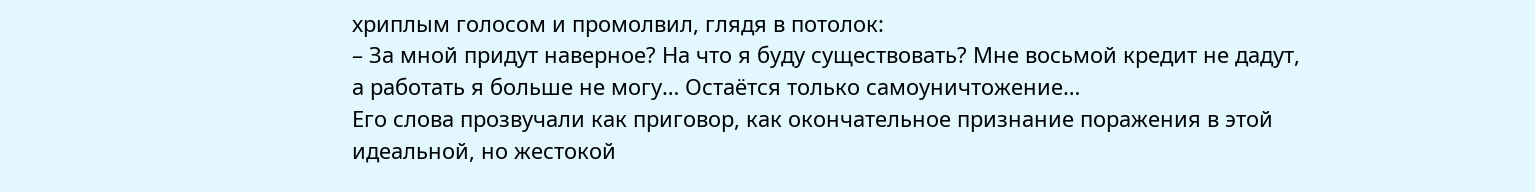хриплым голосом и промолвил, глядя в потолок:
– За мной придут наверное? На что я буду существовать? Мне восьмой кредит не дадут, а работать я больше не могу… Остаётся только самоуничтожение…
Его слова прозвучали как приговор, как окончательное признание поражения в этой идеальной, но жестокой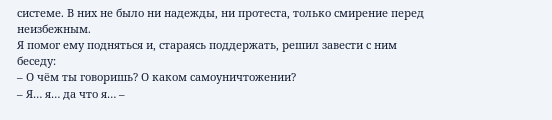системе. В них не было ни надежды, ни протеста, только смирение перед неизбежным.
Я помог ему подняться и, стараясь поддержать, решил завести с ним беседу:
– О чём ты говоришь? О каком самоуничтожении?
– Я… я… да что я… –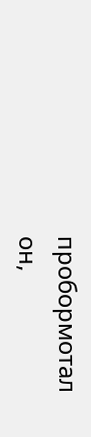пробормотал он,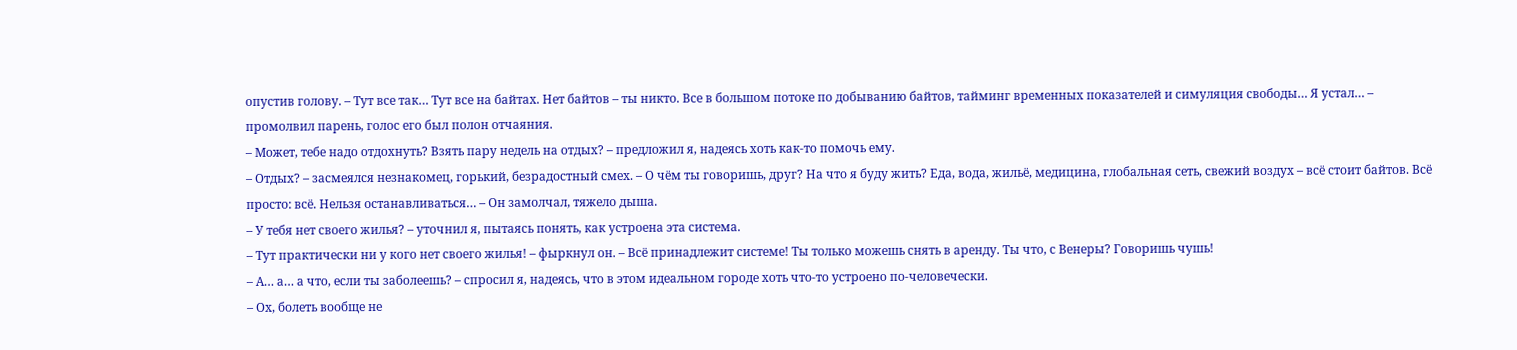опустив голову. – Тут все так… Тут все на байтах. Нет байтов – ты никто. Все в большом потоке по добыванию байтов, тайминг временных показателей и симуляция свободы… Я устал… – промолвил парень, голос его был полон отчаяния.
– Может, тебе надо отдохнуть? Взять пару недель на отдых? – предложил я, надеясь хоть как-то помочь ему.
– Отдых? – засмеялся незнакомец, горький, безрадостный смех. – О чём ты говоришь, друг? На что я буду жить? Еда, вода, жильё, медицина, глобальная сеть, свежий воздух – всё стоит байтов. Всё просто: всё. Нельзя останавливаться… – Он замолчал, тяжело дыша.
– У тебя нет своего жилья? – уточнил я, пытаясь понять, как устроена эта система.
– Тут практически ни у кого нет своего жилья! – фыркнул он. – Всё принадлежит системе! Ты только можешь снять в аренду. Ты что, с Венеры? Говоришь чушь!
– А… а… а что, если ты заболеешь? – спросил я, надеясь, что в этом идеальном городе хоть что-то устроено по-человечески.
– Ох, болеть вообще не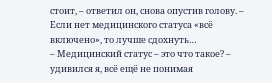стоит, – ответил он, снова опустив голову. – Если нет медицинского статуса «всё включено», то лучше сдохнуть…
– Медицинский статус – это что такое? – удивился я, всё ещё не понимая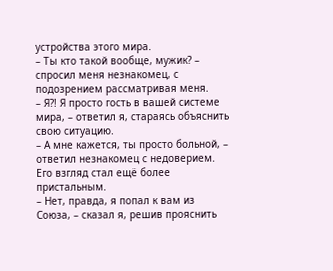устройства этого мира.
– Ты кто такой вообще, мужик? – спросил меня незнакомец, с подозрением рассматривая меня.
– Я?! Я просто гость в вашей системе мира, – ответил я, стараясь объяснить свою ситуацию.
– А мне кажется, ты просто больной, – ответил незнакомец с недоверием. Его взгляд стал ещё более пристальным.
– Нет, правда, я попал к вам из Союза, – сказал я, решив прояснить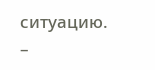ситуацию.
–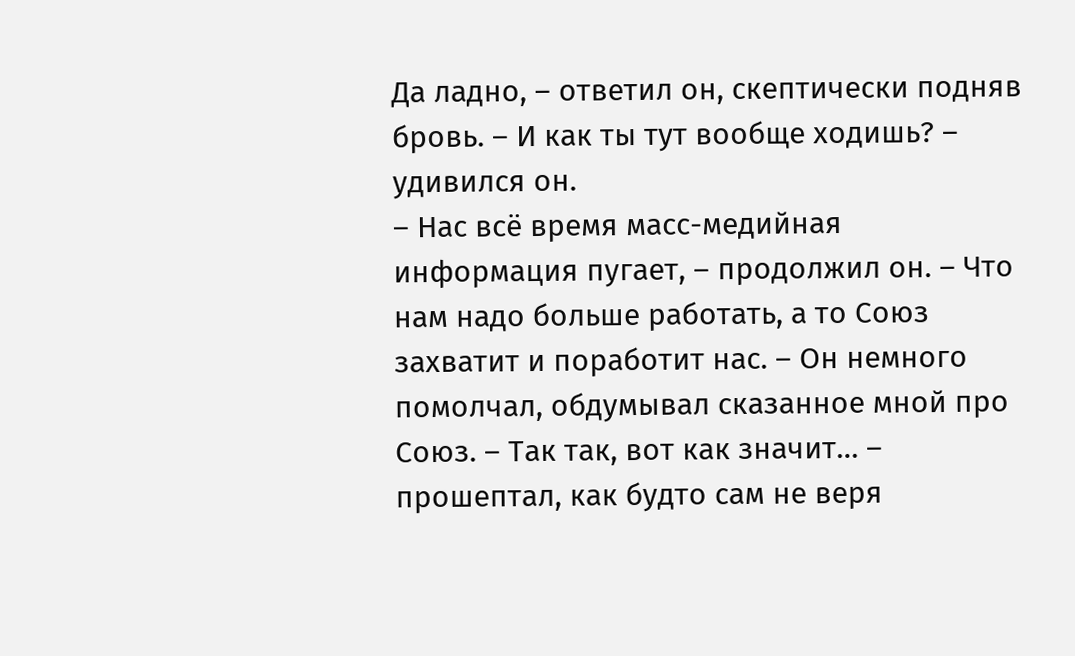Да ладно, – ответил он, скептически подняв бровь. – И как ты тут вообще ходишь? – удивился он.
– Нас всё время масс-медийная информация пугает, – продолжил он. – Что нам надо больше работать, а то Союз захватит и поработит нас. – Он немного помолчал, обдумывал сказанное мной про Союз. – Так так, вот как значит… – прошептал, как будто сам не веря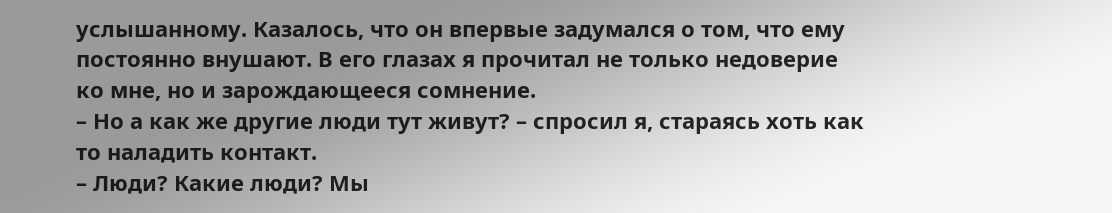услышанному. Казалось, что он впервые задумался о том, что ему постоянно внушают. В его глазах я прочитал не только недоверие ко мне, но и зарождающееся сомнение.
– Но а как же другие люди тут живут? – спросил я, стараясь хоть как то наладить контакт.
– Люди? Какие люди? Мы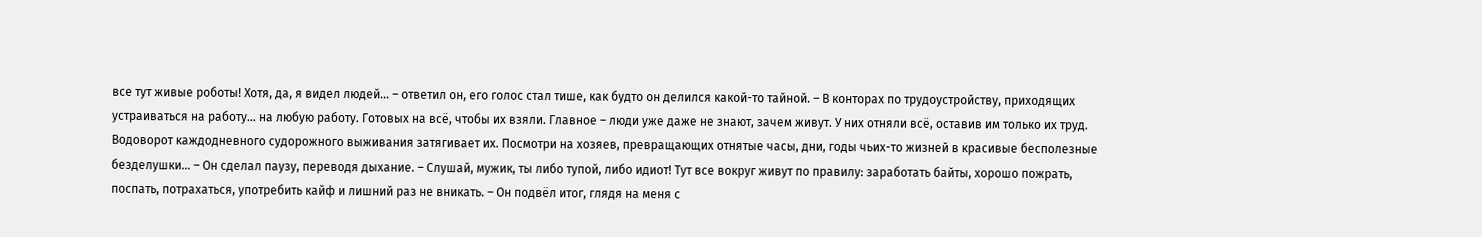все тут живые роботы! Хотя, да, я видел людей… – ответил он, его голос стал тише, как будто он делился какой-то тайной. – В конторах по трудоустройству, приходящих устраиваться на работу… на любую работу. Готовых на всё, чтобы их взяли. Главное – люди уже даже не знают, зачем живут. У них отняли всё, оставив им только их труд. Водоворот каждодневного судорожного выживания затягивает их. Посмотри на хозяев, превращающих отнятые часы, дни, годы чьих-то жизней в красивые бесполезные безделушки… – Он сделал паузу, переводя дыхание. – Слушай, мужик, ты либо тупой, либо идиот! Тут все вокруг живут по правилу: заработать байты, хорошо пожрать, поспать, потрахаться, употребить кайф и лишний раз не вникать. – Он подвёл итог, глядя на меня с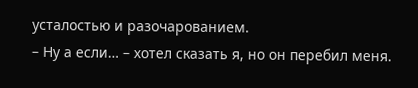усталостью и разочарованием.
– Ну а если… – хотел сказать я, но он перебил меня.